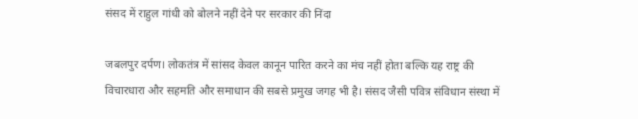संसद में राहुल गांधी को बोलने नहीं देने पर सरकार की निंदा

जबलपुर दर्पण। लोकतंत्र में सांसद केवल कानून पारित करने का मंच नहीं होता बल्कि यह राष्ट्र की विचारधारा और सहमति और समाधान की सबसे प्रमुख जगह भी है। संसद जैसी पवित्र संविधान संस्था में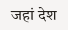जहां देश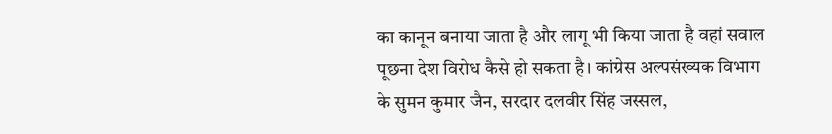का कानून बनाया जाता है और लागू भी किया जाता है वहां सवाल पूछना देश विरोध कैसे हो सकता है। कांग्रेस अल्पसंख्यक विभाग के सुमन कुमार जैन, सरदार दलवीर सिंह जस्सल,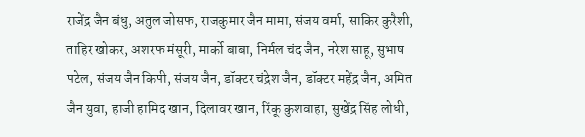राजेंद्र जैन बंधु, अतुल जोसफ, राजकुमार जैन मामा, संजय वर्मा, साकिर कुरैशी, ताहिर खोकर, अशरफ मंसूरी, मार्को बाबा, निर्मल चंद जैन, नरेश साहू, सुभाष पटेल, संजय जैन किपी, संजय जैन, डॉक्टर चंद्रेश जैन, डॉक्टर महेंद्र जैन, अमित जैन युवा, हाजी हामिद खान, दिलावर खान, रिंकू कुशवाहा, सुखेंद्र सिंह लोधी,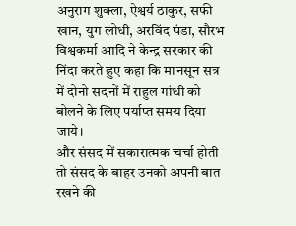अनुराग शुक्ला, ऐश्वर्य ठाकुर, सफी खान, युग लोधी, अरविंद पंडा, सौरभ विश्वकर्मा आदि ने केन्द्र सरकार की निंदा करते हुए कहा कि मानसून सत्र में दोनो सदनों में राहुल गांधी को बोलने के लिए पर्याप्त समय दिया जाये।
और संसद में सकारात्मक चर्चा होती तो संसद के बाहर उनको अपनी बात रखने की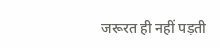जरूरत ही नहीं पड़ती